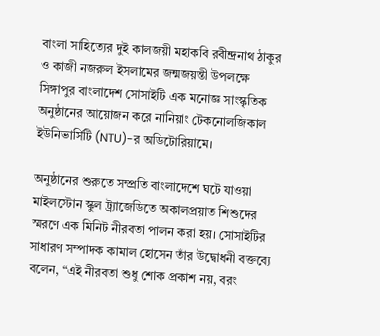বাংলা সাহিত্যের দুই কালজয়ী মহাকবি রবীন্দ্রনাথ ঠাকুর ও কাজী নজরুল ইসলামের জন্মজয়ন্তী উপলক্ষে সিঙ্গাপুর বাংলাদেশ সোসাইটি এক মনোজ্ঞ সাংস্কৃতিক অনুষ্ঠানের আয়োজন করে নানিয়াং টেকনোলজিকাল ইউনিভার্সিটি (NTU)-র অডিটোরিয়ামে।

অনুষ্ঠানের শুরুতে সম্প্রতি বাংলাদেশে ঘটে যাওয়া মাইলস্টোন স্কুল ট্র্যাজেডিতে অকালপ্রয়াত শিশুদের স্মরণে এক মিনিট নীরবতা পালন করা হয়। সোসাইটির সাধারণ সম্পাদক কামাল হোসেন তাঁর উদ্বোধনী বক্তব্যে বলেন, “এই নীরবতা শুধু শোক প্রকাশ নয়, বরং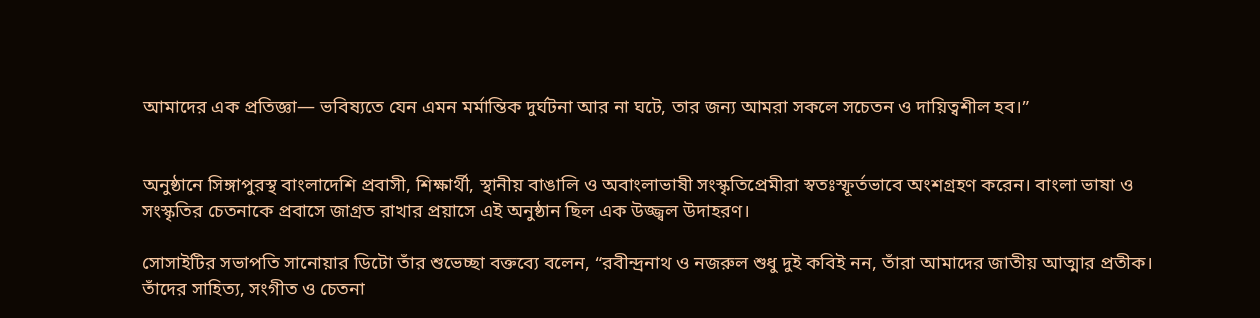আমাদের এক প্রতিজ্ঞা— ভবিষ্যতে যেন এমন মর্মান্তিক দুর্ঘটনা আর না ঘটে, তার জন্য আমরা সকলে সচেতন ও দায়িত্বশীল হব।”


অনুষ্ঠানে সিঙ্গাপুরস্থ বাংলাদেশি প্রবাসী, শিক্ষার্থী, স্থানীয় বাঙালি ও অবাংলাভাষী সংস্কৃতিপ্রেমীরা স্বতঃস্ফূর্তভাবে অংশগ্রহণ করেন। বাংলা ভাষা ও সংস্কৃতির চেতনাকে প্রবাসে জাগ্রত রাখার প্রয়াসে এই অনুষ্ঠান ছিল এক উজ্জ্বল উদাহরণ।

সোসাইটির সভাপতি সানোয়ার ডিটো তাঁর শুভেচ্ছা বক্তব্যে বলেন, “রবীন্দ্রনাথ ও নজরুল শুধু দুই কবিই নন, তাঁরা আমাদের জাতীয় আত্মার প্রতীক। তাঁদের সাহিত্য, সংগীত ও চেতনা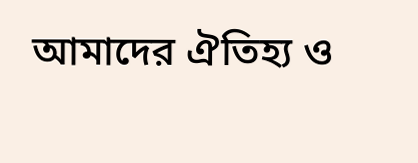আমাদের ঐতিহ্য ও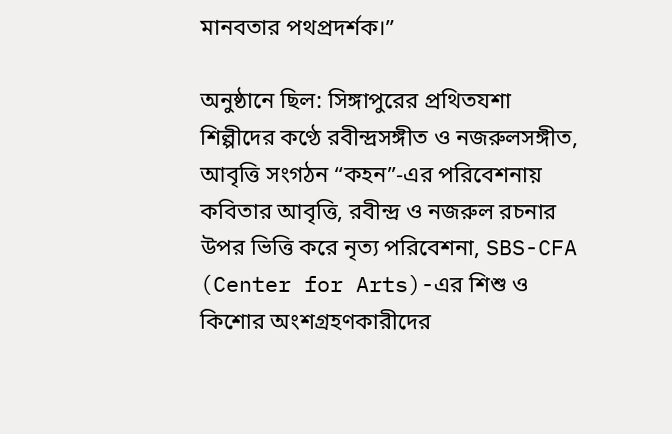মানবতার পথপ্রদর্শক।”

অনুষ্ঠানে ছিল: সিঙ্গাপুরের প্রথিতযশা শিল্পীদের কণ্ঠে রবীন্দ্রসঙ্গীত ও নজরুলসঙ্গীত, আবৃত্তি সংগঠন “কহন”-এর পরিবেশনায় কবিতার আবৃত্তি, রবীন্দ্র ও নজরুল রচনার উপর ভিত্তি করে নৃত্য পরিবেশনা, SBS-CFA (Center for Arts)-এর শিশু ও কিশোর অংশগ্রহণকারীদের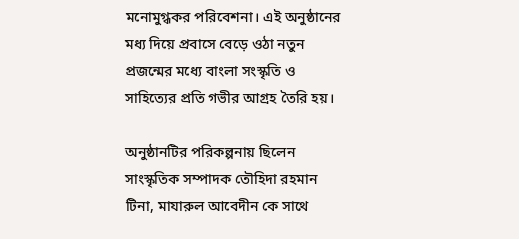মনোমুগ্ধকর পরিবেশনা। এই অনুষ্ঠানের মধ্য দিয়ে প্রবাসে বেড়ে ওঠা নতুন প্রজন্মের মধ্যে বাংলা সংস্কৃতি ও সাহিত্যের প্রতি গভীর আগ্রহ তৈরি হয়।

অনুষ্ঠানটির পরিকল্পনায় ছিলেন সাংস্কৃতিক সম্পাদক তৌহিদা রহমান টিনা, মাযারুল আবেদীন কে সাথে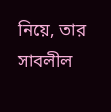নিয়ে, তার সাবলীল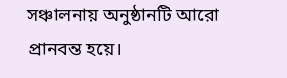সঞ্চালনায় অনুষ্ঠানটি আরো প্রানবন্ত হয়ে।